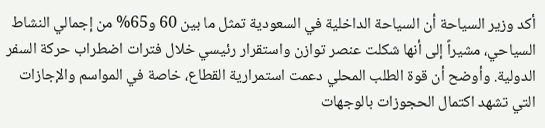أكد وزير السياحة أن السياحة الداخلية في السعودية تمثل ما بين 60 و65% من إجمالي النشاط السياحي، مشيراً إلى أنها شكلت عنصر توازن واستقرار رئيسي خلال فترات اضطراب حركة السفر الدولية. وأوضح أن قوة الطلب المحلي دعمت استمرارية القطاع، خاصة في المواسم والإجازات التي تشهد اكتمال الحجوزات بالوجهات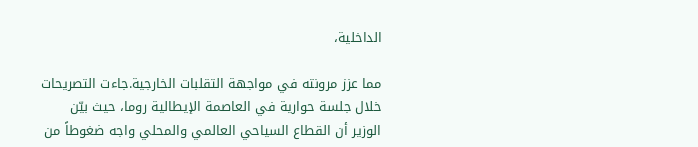الداخلية،

مما عزز مرونته في مواجهة التقلبات الخارجية.جاءت التصريحات خلال جلسة حوارية في العاصمة الإيطالية روما، حيث بيّن الوزير أن القطاع السياحي العالمي والمحلي واجه ضغوطاً من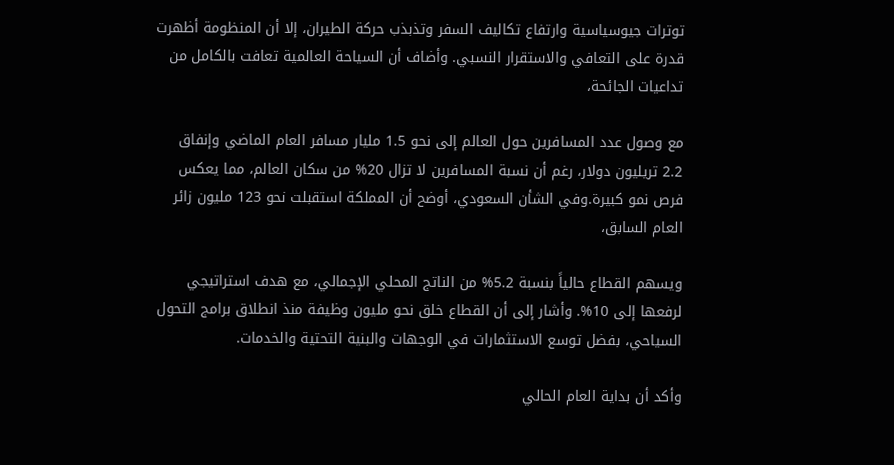توترات جيوسياسية وارتفاع تكاليف السفر وتذبذب حركة الطيران، إلا أن المنظومة أظهرت قدرة على التعافي والاستقرار النسبي. وأضاف أن السياحة العالمية تعافت بالكامل من تداعيات الجائحة،

مع وصول عدد المسافرين حول العالم إلى نحو 1.5 مليار مسافر العام الماضي وإنفاق 2.2 تريليون دولار، رغم أن نسبة المسافرين لا تزال 20% من سكان العالم، مما يعكس فرص نمو كبيرة.وفي الشأن السعودي، أوضح أن المملكة استقبلت نحو 123 مليون زائر العام السابق،

ويسهم القطاع حالياً بنسبة 5.2% من الناتج المحلي الإجمالي، مع هدف استراتيجي لرفعها إلى 10%. وأشار إلى أن القطاع خلق نحو مليون وظيفة منذ انطلاق برامج التحول السياحي، بفضل توسع الاستثمارات في الوجهات والبنية التحتية والخدمات.

وأكد أن بداية العام الحالي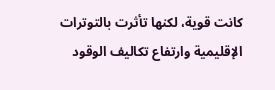كانت قوية، لكنها تأثرت بالتوترات الإقليمية وارتفاع تكاليف الوقود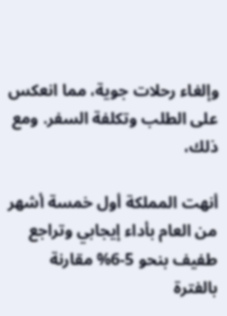وإلغاء رحلات جوية، مما انعكس على الطلب وتكلفة السفر. ومع ذلك،

أنهت المملكة أول خمسة أشهر من العام بأداء إيجابي وتراجع طفيف بنحو 5-6% مقارنة بالفترة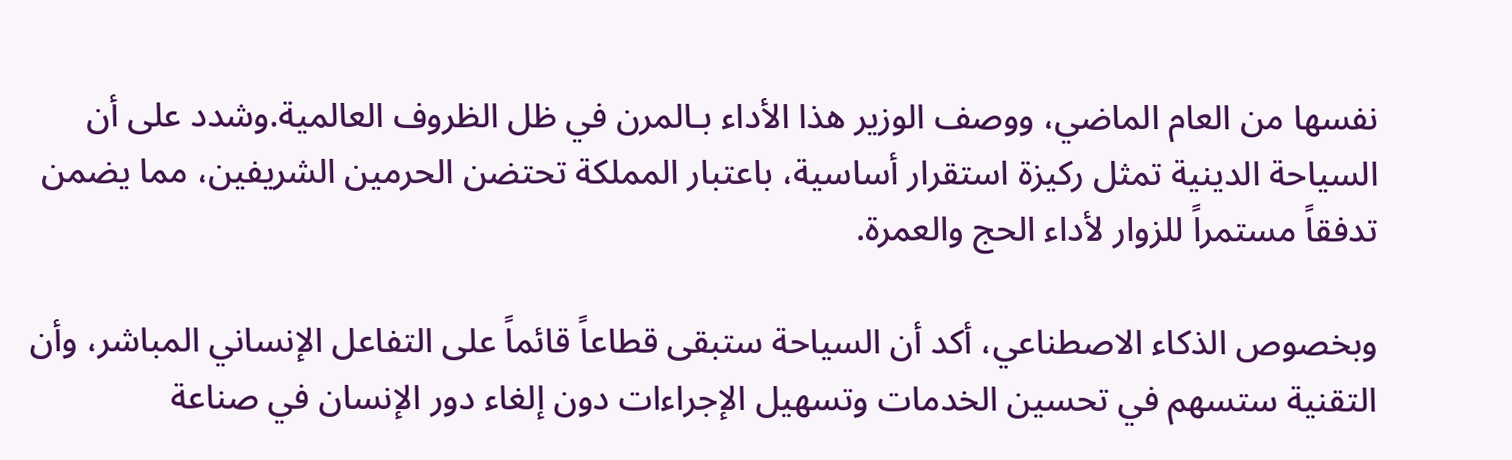نفسها من العام الماضي، ووصف الوزير هذا الأداء بـالمرن في ظل الظروف العالمية.وشدد على أن السياحة الدينية تمثل ركيزة استقرار أساسية، باعتبار المملكة تحتضن الحرمين الشريفين، مما يضمن تدفقاً مستمراً للزوار لأداء الحج والعمرة.

وبخصوص الذكاء الاصطناعي، أكد أن السياحة ستبقى قطاعاً قائماً على التفاعل الإنساني المباشر، وأن التقنية ستسهم في تحسين الخدمات وتسهيل الإجراءات دون إلغاء دور الإنسان في صناعة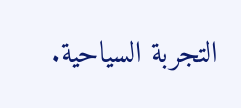التجربة السياحية.